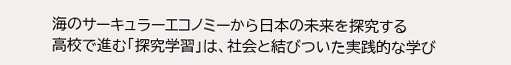海のサーキュラーエコノミーから日本の未来を探究する
高校で進む「探究学習」は、社会と結びついた実践的な学び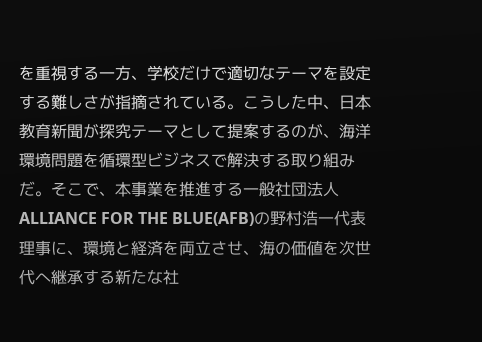を重視する一方、学校だけで適切なテーマを設定する難しさが指摘されている。こうした中、日本教育新聞が探究テーマとして提案するのが、海洋環境問題を循環型ビジネスで解決する取り組みだ。そこで、本事業を推進する一般社団法人ALLIANCE FOR THE BLUE(AFB)の野村浩一代表理事に、環境と経済を両立させ、海の価値を次世代へ継承する新たな社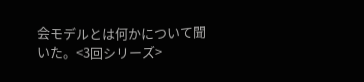会モデルとは何かについて聞いた。<3回シリーズ>